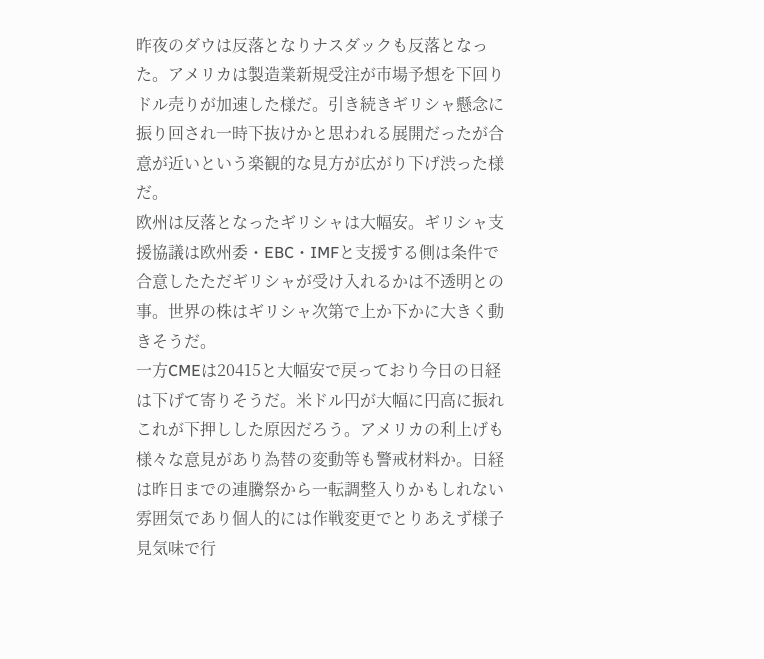昨夜のダウは反落となりナスダックも反落となった。アメリカは製造業新規受注が市場予想を下回りドル売りが加速した様だ。引き続きギリシャ懸念に振り回され一時下抜けかと思われる展開だったが合意が近いという楽観的な見方が広がり下げ渋った様だ。
欧州は反落となったギリシャは大幅安。ギリシャ支援協議は欧州委・EBC・IMFと支援する側は条件で合意したただギリシャが受け入れるかは不透明との事。世界の株はギリシャ次第で上か下かに大きく動きそうだ。
一方CMEは20415と大幅安で戻っており今日の日経は下げて寄りそうだ。米ドル円が大幅に円高に振れこれが下押しした原因だろう。アメリカの利上げも様々な意見があり為替の変動等も警戒材料か。日経は昨日までの連騰祭から一転調整入りかもしれない雰囲気であり個人的には作戦変更でとりあえず様子見気味で行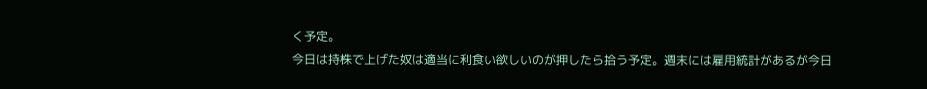く予定。
今日は持株で上げた奴は適当に利食い欲しいのが押したら拾う予定。週末には雇用統計があるが今日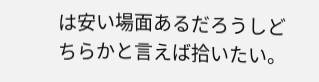は安い場面あるだろうしどちらかと言えば拾いたい。